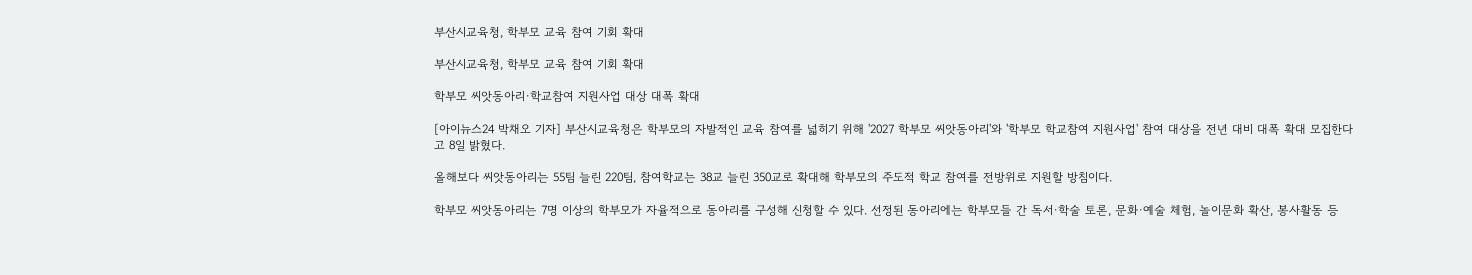부산시교육청, 학부모 교육 참여 기회 확대

부산시교육청, 학부모 교육 참여 기회 확대

학부모 씨앗동아리·학교참여 지원사업 대상 대폭 확대

[아이뉴스24 박채오 기자] 부산시교육청은 학부모의 자발적인 교육 참여를 넓히기 위해 '2027 학부모 씨앗동아리'와 '학부모 학교참여 지원사업' 참여 대상을 전년 대비 대폭 확대 모집한다고 8일 밝혔다.

올해보다 씨앗동아리는 55팀 늘린 220팀, 참여학교는 38교 늘린 350교로 확대해 학부모의 주도적 학교 참여를 전방위로 지원할 방침이다.

학부모 씨앗동아리는 7명 이상의 학부모가 자율적으로 동아리를 구성해 신청할 수 있다. 선정된 동아리에는 학부모들 간 독서·학술 토론, 문화·예술 체험, 놀이문화 확산, 봉사활동 등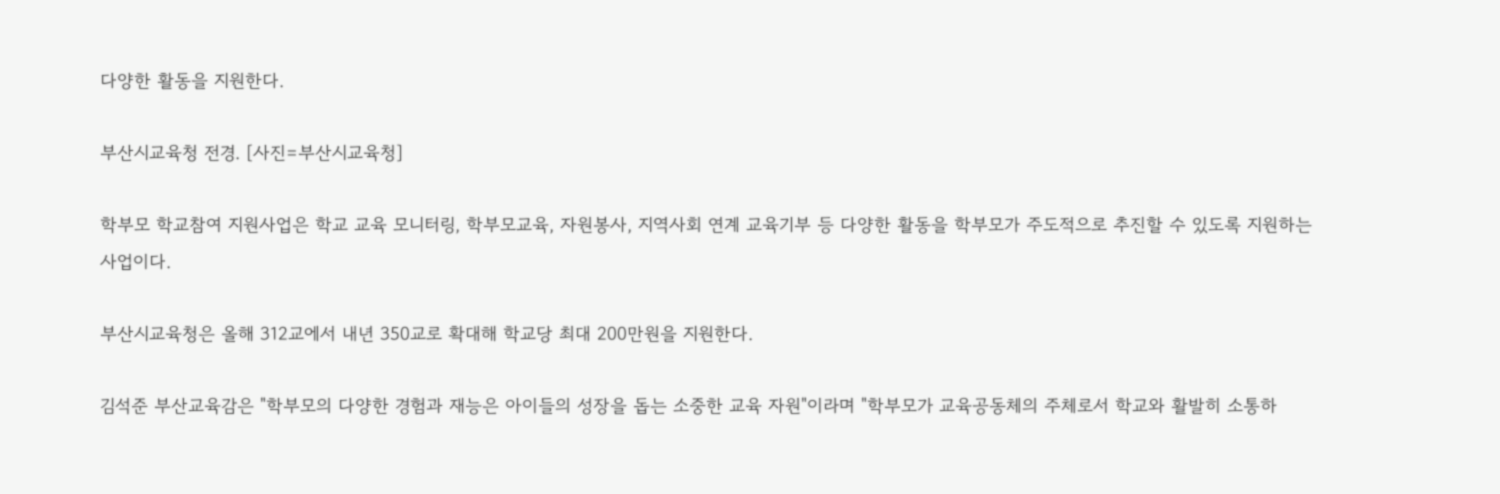다양한 활동을 지원한다.

부산시교육청 전경. [사진=부산시교육청]

학부모 학교참여 지원사업은 학교 교육 모니터링, 학부모교육, 자원봉사, 지역사회 연계 교육기부 등 다양한 활동을 학부모가 주도적으로 추진할 수 있도록 지원하는 사업이다.

부산시교육청은 올해 312교에서 내년 350교로 확대해 학교당 최대 200만원을 지원한다.

김석준 부산교육감은 "학부모의 다양한 경험과 재능은 아이들의 성장을 돕는 소중한 교육 자원"이라며 "학부모가 교육공동체의 주체로서 학교와 활발히 소통하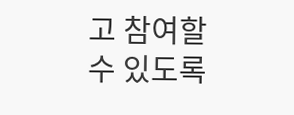고 참여할 수 있도록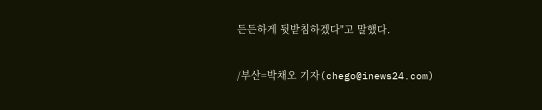든든하게 뒷받침하겠다"고 말했다.

/부산=박채오 기자(chego@inews24.com)